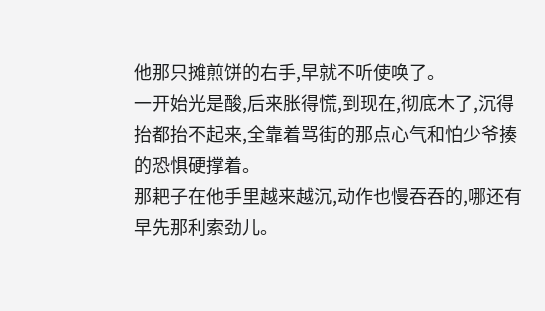他那只摊煎饼的右手,早就不听使唤了。
一开始光是酸,后来胀得慌,到现在,彻底木了,沉得抬都抬不起来,全靠着骂街的那点心气和怕少爷揍的恐惧硬撑着。
那耙子在他手里越来越沉,动作也慢吞吞的,哪还有早先那利索劲儿。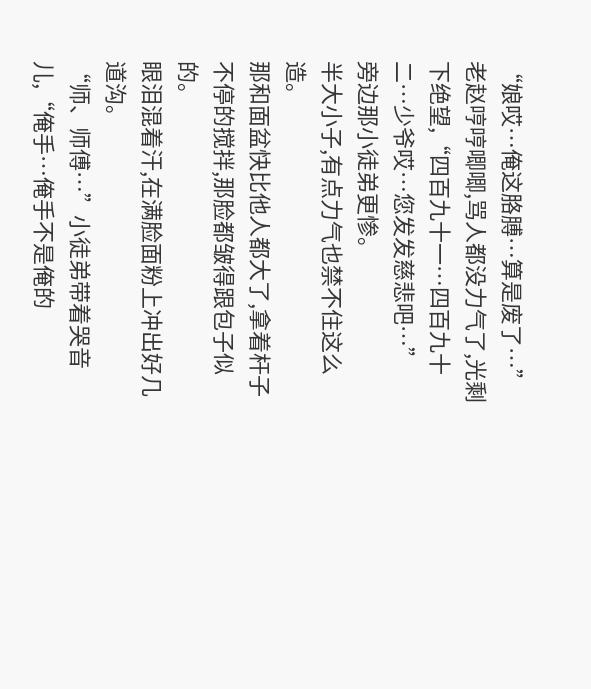“娘哎…俺这胳膊…算是废了…”老赵哼哼唧唧,骂人都没力气了,光剩下绝望,“四百九十一…四百九十二…少爷哎…您发发慈悲吧…”
旁边那小徒弟更惨。
半大小子,有点力气也禁不住这么造。
那和面盆快比他人都大了,拿着杆子不停的搅拌,那脸都皱得跟包子似的。
眼泪混着汗,在满脸面粉上冲出好几道沟。
“师、师傅…”小徒弟带着哭音儿,“俺手…俺手不是俺的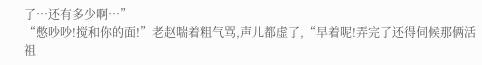了…还有多少啊…”
“憋吵吵!搅和你的面!”老赵喘着粗气骂,声儿都虚了,“早着呢!弄完了还得伺候那俩活祖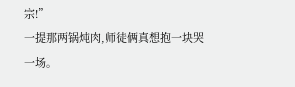宗!”
一提那两锅炖肉,师徒俩真想抱一块哭一场。